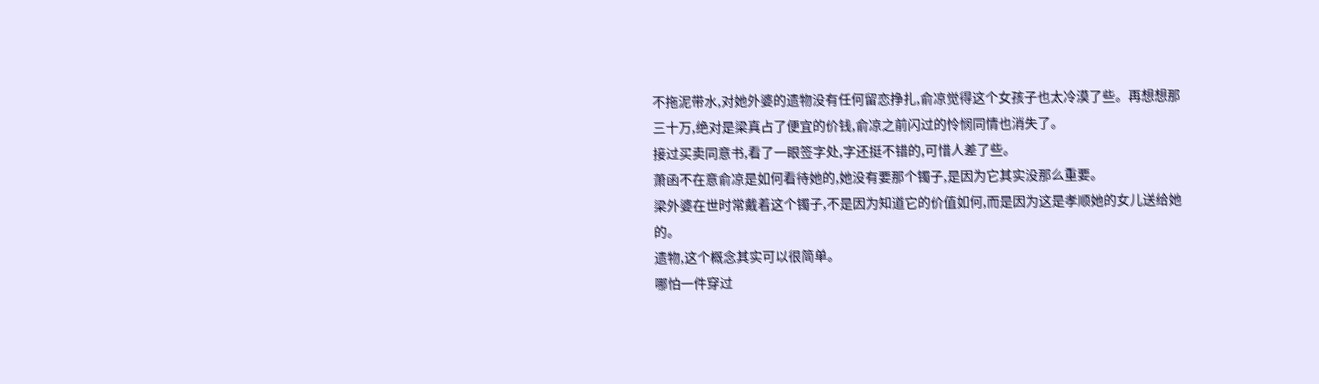不拖泥带水,对她外婆的遗物没有任何留恋挣扎,俞凉觉得这个女孩子也太冷漠了些。再想想那三十万,绝对是梁真占了便宜的价钱,俞凉之前闪过的怜悯同情也消失了。
接过买卖同意书,看了一眼签字处,字还挺不错的,可惜人差了些。
萧函不在意俞凉是如何看待她的,她没有要那个镯子,是因为它其实没那么重要。
梁外婆在世时常戴着这个镯子,不是因为知道它的价值如何,而是因为这是孝顺她的女儿送给她的。
遗物,这个概念其实可以很简单。
哪怕一件穿过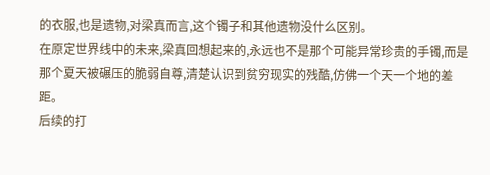的衣服,也是遗物,对梁真而言,这个镯子和其他遗物没什么区别。
在原定世界线中的未来,梁真回想起来的,永远也不是那个可能异常珍贵的手镯,而是那个夏天被碾压的脆弱自尊,清楚认识到贫穷现实的残酷,仿佛一个天一个地的差距。
后续的打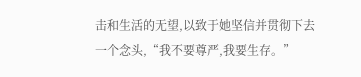击和生活的无望,以致于她坚信并贯彻下去一个念头,“我不要尊严,我要生存。”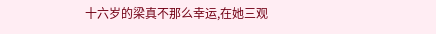十六岁的梁真不那么幸运,在她三观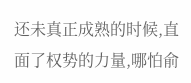还未真正成熟的时候,直面了权势的力量,哪怕俞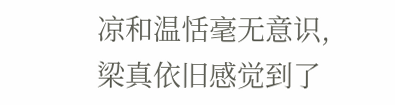凉和温恬毫无意识,梁真依旧感觉到了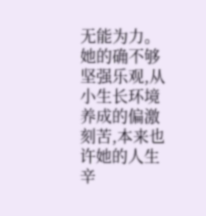无能为力。
她的确不够坚强乐观,从小生长环境养成的偏激刻苦,本来也许她的人生辛